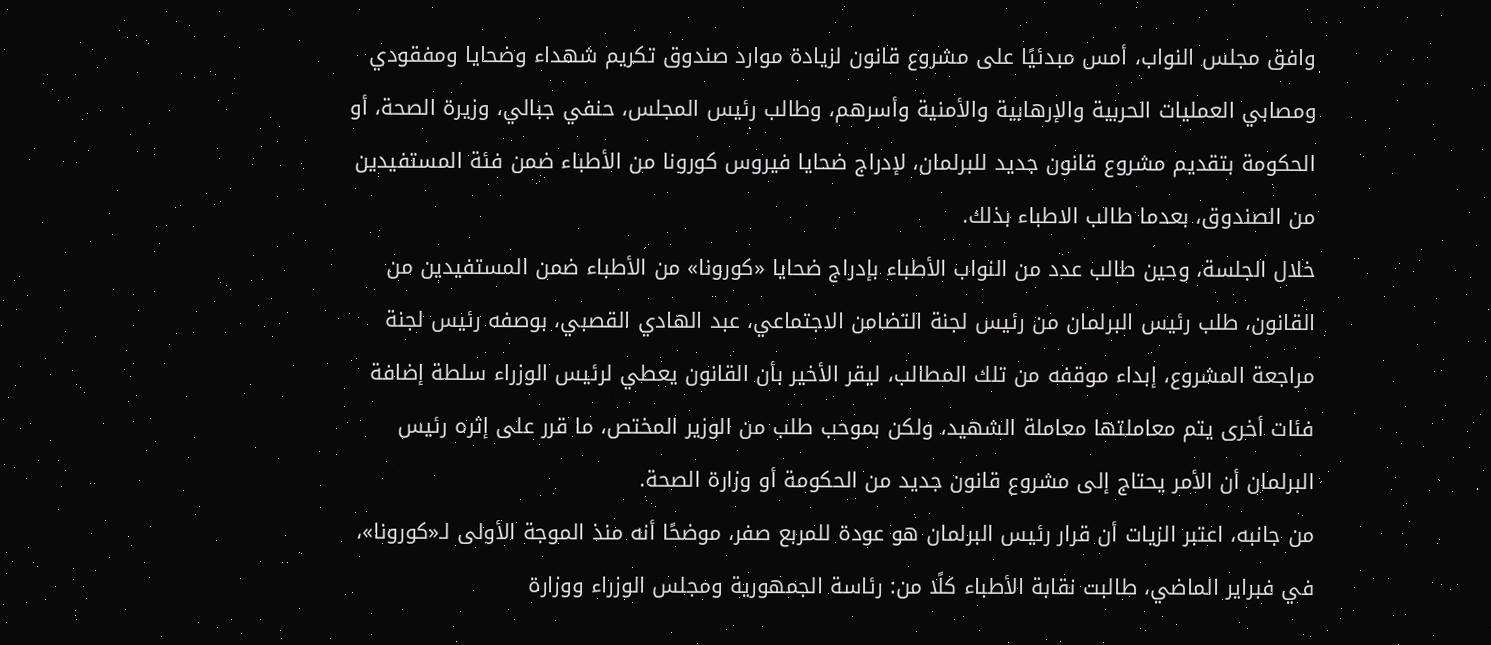وافق مجلس النواب، أمس مبدئيًا على مشروع قانون لزيادة موارد صندوق تكريم شهداء وضحايا ومفقودي ومصابي العمليات الحربية والإرهابية والأمنية وأسرهم، وطالب رئيس المجلس، حنفي جبالي، وزيرة الصحة، أو الحكومة بتقديم مشروع قانون جديد للبرلمان، لإدراج ضحايا فيروس كورونا من الأطباء ضمن فئة المستفيدين من الصندوق، بعدما طالب الاطباء بذلك.
خلال الجلسة، وحين طالب عدد من النواب الأطباء بإدراج ضحايا «كورونا» من الأطباء ضمن المستفيدين من القانون، طلب رئيس البرلمان من رئيس لجنة التضامن الاجتماعي، عبد الهادي القصبي، بوصفه رئيس لجنة مراجعة المشروع، إبداء موقفه من تلك المطالب، ليقر الأخير بأن القانون يعطي لرئيس الوزراء سلطة إضافة فئات أخرى يتم معاملتها معاملة الشهيد، ولكن بموحب طلب من الوزير المختص، ما قرر على إثره رئيس البرلمان أن الأمر يحتاج إلى مشروع قانون جديد من الحكومة أو وزارة الصحة.
من جانبه، اعتبر الزيات أن قرار رئيس البرلمان هو عودة للمربع صفر، موضحًا أنه منذ الموجة الأولى لـ«كورونا»، في فبراير الماضي، طالبت نقابة الأطباء كلًا من: رئاسة الجمهورية ومجلس الوزراء ووزارة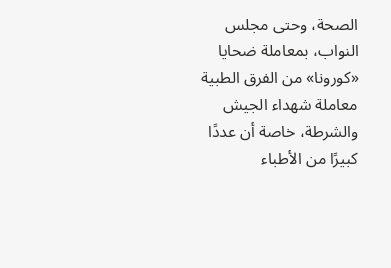الصحة، وحتى مجلس النواب، بمعاملة ضحايا «كورونا» من الفرق الطبية معاملة شهداء الجيش والشرطة، خاصة أن عددًا كبيرًا من الأطباء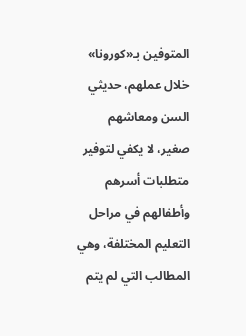المتوفين بـ«كورونا» خلال عملهم، حديثي السن ومعاشهم صغير، لا يكفي لتوفير متطلبات أسرهم وأطفالهم في مراحل التعليم المختلفة، وهي المطالب التي لم يتم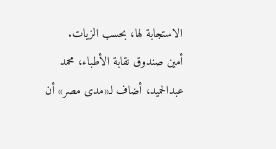الاستجابة لها، بحسب الزيات.
أمين صندوق نقابة الأطباء، محمد عبدالحميد، أضاف لـ«مدى مصر» أن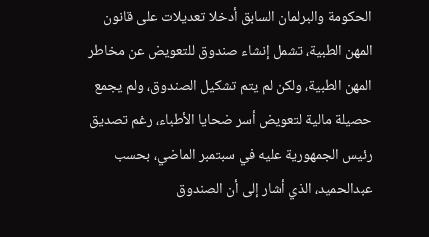الحكومة والبرلمان السابق أدخلا تعديلات على قانون المهن الطبية، تشمل إنشاء صندوق للتعويض عن مخاطر المهن الطبية، ولكن لم يتم تشكيل الصندوق، ولم يجمع حصيلة مالية لتعويض أسر ضحايا الأطباء، رغم تصديق رئيس الجمهورية عليه في سبتمبر الماضي، بحسب عبدالحميد، الذي أشار إلى أن الصندوق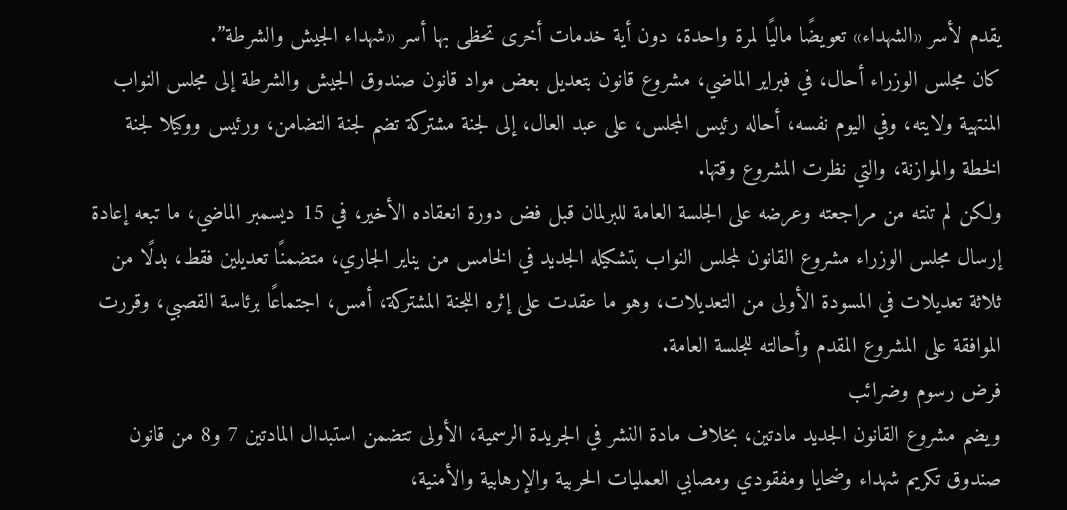يقدم لأسر «الشهداء» تعويضًا ماليًا لمرة واحدة، دون أية خدمات أخرى تحظى بها أسر «شهداء الجيش والشرطة”.
كان مجلس الوزراء أحال، في فبراير الماضي، مشروع قانون بتعديل بعض مواد قانون صندوق الجيش والشرطة إلى مجلس النواب المنتهية ولايته، وفي اليوم نفسه، أحاله رئيس المجلس، على عبد العال، إلى لجنة مشتركة تضم لجنة التضامن، ورئيس ووكيلا لجنة الخطة والموازنة، والتي نظرت المشروع وقتها.
ولكن لم تنته من مراجعته وعرضه على الجلسة العامة للبرلمان قبل فض دورة انعقاده الأخير، في 15 ديسمبر الماضي، ما تبعه إعادة إرسال مجلس الوزراء مشروع القانون لمجلس النواب بتشكيله الجديد في الخامس من يناير الجاري، متضمنًا تعديلين فقط، بدلًا من ثلاثة تعديلات في المسودة الأولى من التعديلات، وهو ما عقدت على إثره اللجنة المشتركة، أمس، اجتماعًا برئاسة القصبي، وقررت الموافقة على المشروع المقدم وأحالته للجلسة العامة.
فرض رسوم وضرائب
ويضم مشروع القانون الجديد مادتين، بخلاف مادة النشر في الجريدة الرسمية، الأولى تتضمن استبدال المادتين 7 و8 من قانون صندوق تكريم شهداء وضحايا ومفقودي ومصابي العمليات الحربية والإرهابية والأمنية،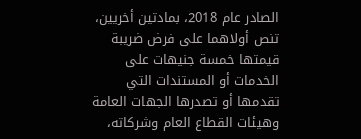الصادر عام 2018، بمادتين أخريين، تنص أولاهما على فرض ضريبة قيمتها خمسة جنيهات على الخدمات أو المستندات التي تقدمها أو تصدرها الجهات العامة وهيئات القطاع العام وشركاته،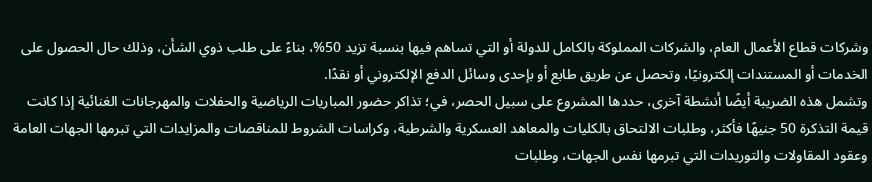وشركات قطاع الأعمال العام، والشركات المملوكة بالكامل للدولة أو التي تساهم فيها بنسبة تزيد 50%، بناءً على طلب ذوي الشأن، وذلك حال الحصول على الخدمات أو المستندات إلكترونيًا، وتحصل عن طريق طابع أو بإحدى وسائل الدفع الإلكتروني أو نقدًا.
وتشمل هذه الضريبة أيضًا أنشطة آخرى، حددها المشروع على سبيل الحصر، في؛ تذاكر حضور المباريات الرياضية والحفلات والمهرجانات الغنائية إذا كانت قيمة التذكرة 50 جنيهًا فأكثر، وطلبات الالتحاق بالكليات والمعاهد العسكرية والشرطية، وكراسات الشروط للمناقصات والمزايدات التي تبرمها الجهات العامة وعقود المقاولات والتوريدات التي تبرمها نفس الجهات، وطلبات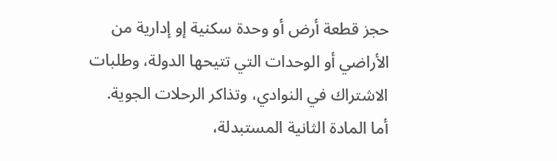حجز قطعة أرض أو وحدة سكنية إو إدارية من الأراضي أو الوحدات التي تتيحها الدولة، وطلبات الاشتراك في النوادي، وتذاكر الرحلات الجوية.
أما المادة الثانية المستبدلة،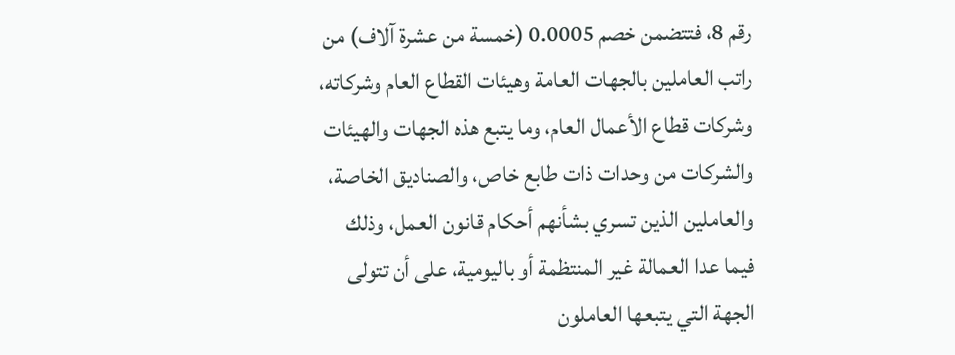رقم 8، فتتضمن خصم 0.0005 (خمسة من عشرة آلاف) من راتب العاملين بالجهات العامة وهيئات القطاع العام وشركاته، وشركات قطاع الأعمال العام، وما يتبع هذه الجهات والهيئات والشركات من وحدات ذات طابع خاص، والصناديق الخاصة، والعاملين الذين تسري بشأنهم أحكام قانون العمل، وذلك فيما عدا العمالة غير المنتظمة أو باليومية، على أن تتولى الجهة التي يتبعها العاملون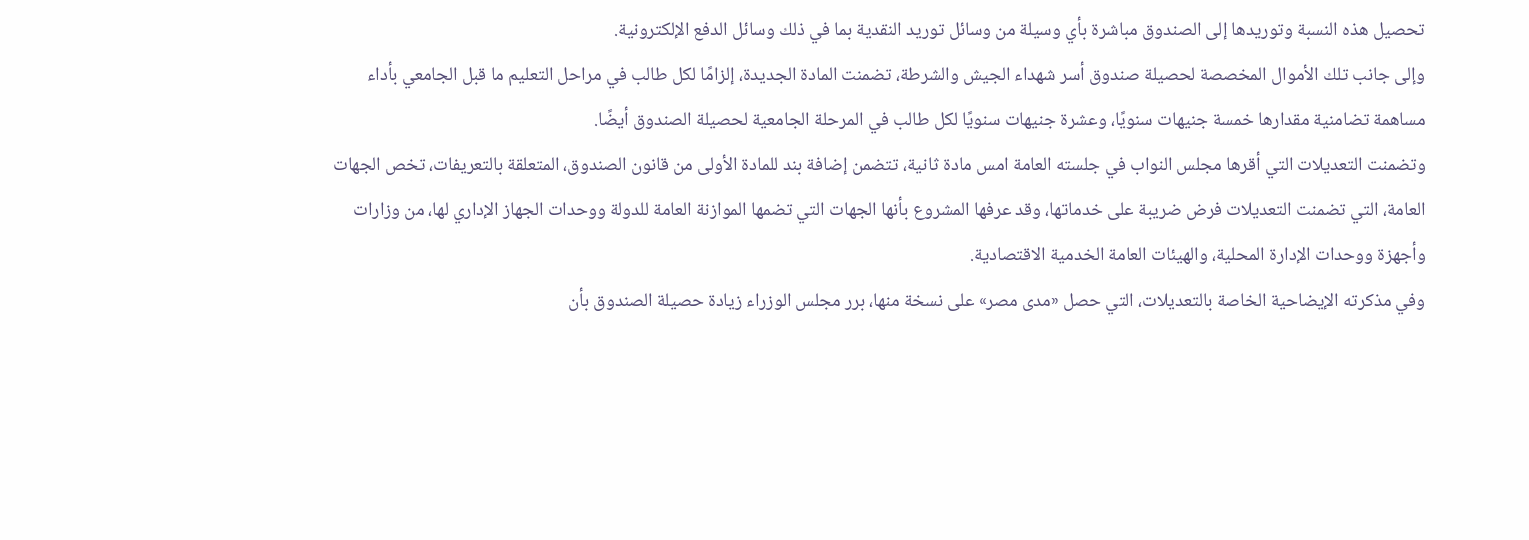تحصيل هذه النسبة وتوريدها إلى الصندوق مباشرة بأي وسيلة من وسائل توريد النقدية بما في ذلك وسائل الدفع الإلكترونية.
وإلى جانب تلك الأموال المخصصة لحصيلة صندوق أسر شهداء الجيش والشرطة، تضمنت المادة الجديدة، إلزامًا لكل طالب في مراحل التعليم ما قبل الجامعي بأداء مساهمة تضامنية مقدارها خمسة جنيهات سنويًا، وعشرة جنيهات سنويًا لكل طالب في المرحلة الجامعية لحصيلة الصندوق أيضًا.
وتضمنت التعديلات التي أقرها مجلس النواب في جلسته العامة امس مادة ثانية، تتضمن إضافة بند للمادة الأولى من قانون الصندوق، المتعلقة بالتعريفات، تخص الجهات العامة، التي تضمنت التعديلات فرض ضريبة على خدماتها، وقد عرفها المشروع بأنها الجهات التي تضمها الموازنة العامة للدولة ووحدات الجهاز الإداري لها، من وزارات وأجهزة ووحدات الإدارة المحلية، والهيئات العامة الخدمية الاقتصادية.
وفي مذكرته الإيضاحية الخاصة بالتعديلات، التي حصل «مدى مصر» على نسخة منها، برر مجلس الوزراء زيادة حصيلة الصندوق بأن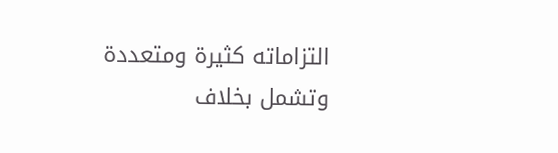التزاماته كثيرة ومتعددة وتشمل بخلاف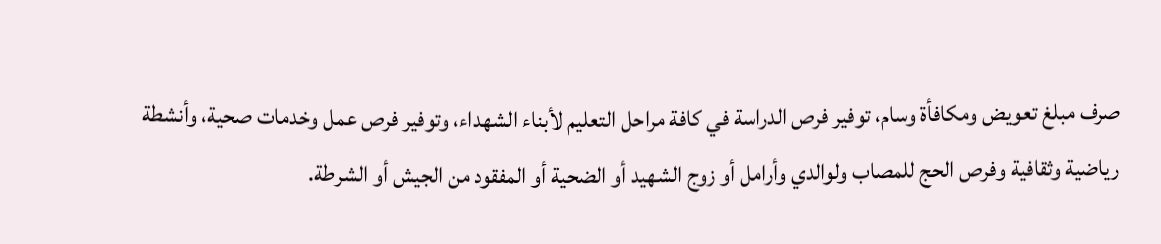صرف مبلغ تعويض ومكافأة وسام، توفير فرص الدراسة في كافة مراحل التعليم لأبناء الشهداء، وتوفير فرص عمل وخدمات صحية، وأنشطة رياضية وثقافية وفرص الحج للمصاب ولوالدي وأرامل أو زوج الشهيد أو الضحية أو المفقود من الجيش أو الشرطة.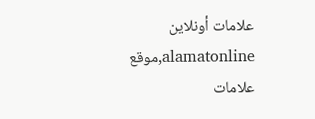علامات أونلاين alamatonline,موقع علامات